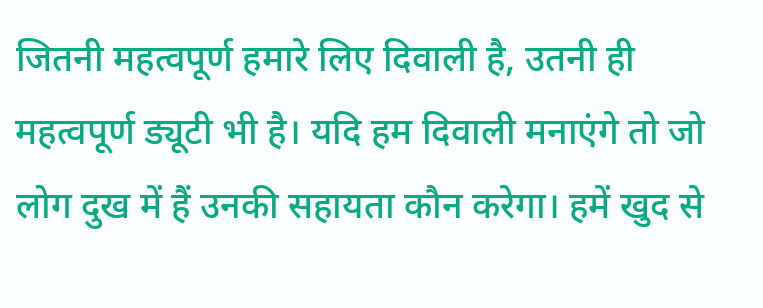जितनी महत्वपूर्ण हमारे लिए दिवाली है, उतनी ही महत्वपूर्ण ड्यूटी भी है। यदि हम दिवाली मनाएंगे तो जो लोग दुख में हैं उनकी सहायता कौन करेगा। हमें खुद से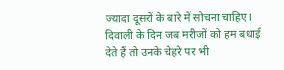ज्यादा दूसरों के बारे में सोचना चाहिए। दिवाली के दिन जब मरीजों को हम बधाई देते हैं तो उनके चेहरे पर भी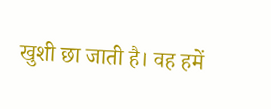खुशी छा जाती है। वह हमें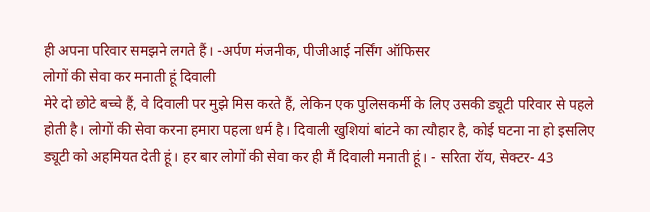ही अपना परिवार समझने लगते हैं। -अर्पण मंजनीक, पीजीआई नर्सिंग ऑफिसर
लोगों की सेवा कर मनाती हूं दिवाली
मेरे दो छोटे बच्चे हैं, वे दिवाली पर मुझे मिस करते हैं, लेकिन एक पुलिसकर्मी के लिए उसकी ड्यूटी परिवार से पहले होती है। लोगों की सेवा करना हमारा पहला धर्म है। दिवाली खुशियां बांटने का त्यौहार है, कोई घटना ना हो इसलिए ड्यूटी को अहमियत देती हूं। हर बार लोगों की सेवा कर ही मैं दिवाली मनाती हूं। - सरिता रॉय, सेक्टर- 43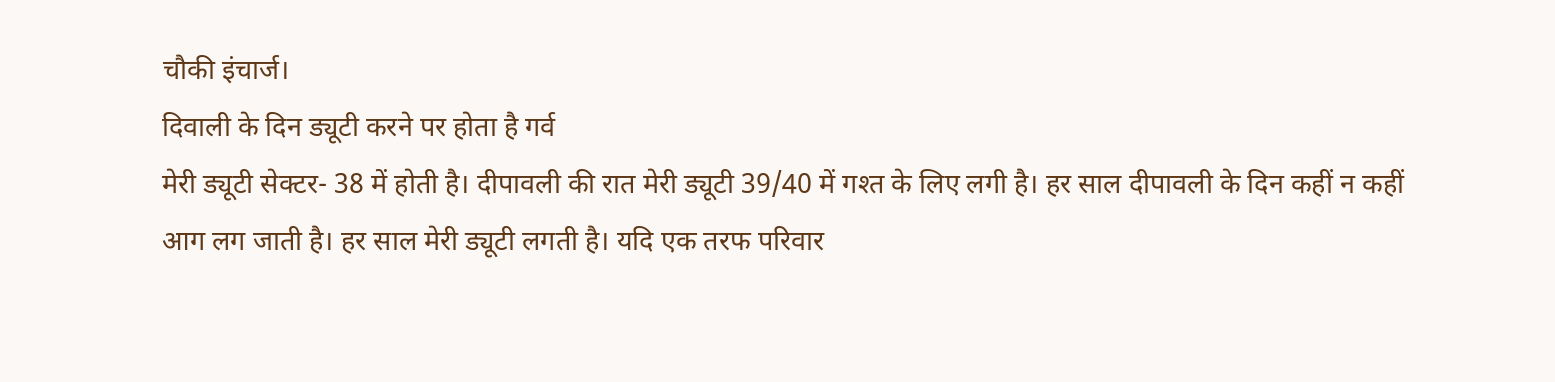चौकी इंचार्ज।
दिवाली के दिन ड्यूटी करने पर होता है गर्व
मेरी ड्यूटी सेक्टर- 38 में होती है। दीपावली की रात मेरी ड्यूटी 39/40 में गश्त के लिए लगी है। हर साल दीपावली के दिन कहीं न कहीं आग लग जाती है। हर साल मेरी ड्यूटी लगती है। यदि एक तरफ परिवार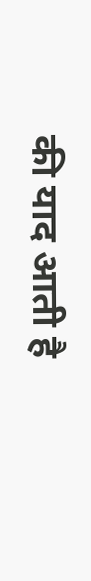की याद आती है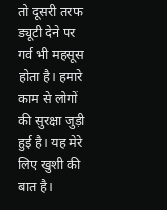तो दूसरी तरफ ड्यूटी देने पर गर्व भी महसूस होता है। हमारे काम से लोगों की सुरक्षा जुड़ी हुई है। यह मेरे लिए खुशी की बात है।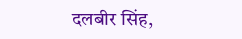दलबीर सिंह,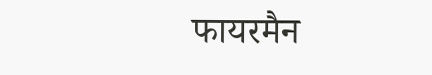फायरमैन